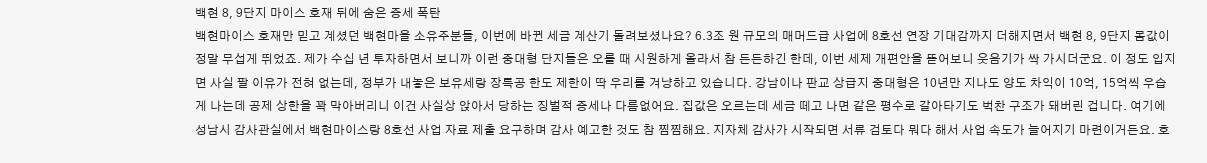백현 8, 9단지 마이스 호재 뒤에 숨은 증세 폭탄
백현마이스 호재만 믿고 계셨던 백현마을 소유주분들, 이번에 바뀐 세금 계산기 돌려보셨나요? 6.3조 원 규모의 매머드급 사업에 8호선 연장 기대감까지 더해지면서 백현 8, 9단지 몸값이 정말 무섭게 뛰었죠. 제가 수십 년 투자하면서 보니까 이런 중대형 단지들은 오를 때 시원하게 올라서 참 든든하긴 한데, 이번 세제 개편안을 뜯어보니 웃음기가 싹 가시더군요. 이 정도 입지면 사실 팔 이유가 전혀 없는데, 정부가 내놓은 보유세랑 장특공 한도 제한이 딱 우리를 겨냥하고 있습니다. 강남이나 판교 상급지 중대형은 10년만 지나도 양도 차익이 10억, 15억씩 우습게 나는데 공제 상한을 꽉 막아버리니 이건 사실상 앉아서 당하는 징벌적 증세나 다름없어요. 집값은 오르는데 세금 떼고 나면 같은 평수로 갈아타기도 벅찬 구조가 돼버린 겁니다. 여기에 성남시 감사관실에서 백현마이스랑 8호선 사업 자료 제출 요구하며 감사 예고한 것도 참 찜찜해요. 지자체 감사가 시작되면 서류 검토다 뭐다 해서 사업 속도가 늘어지기 마련이거든요. 호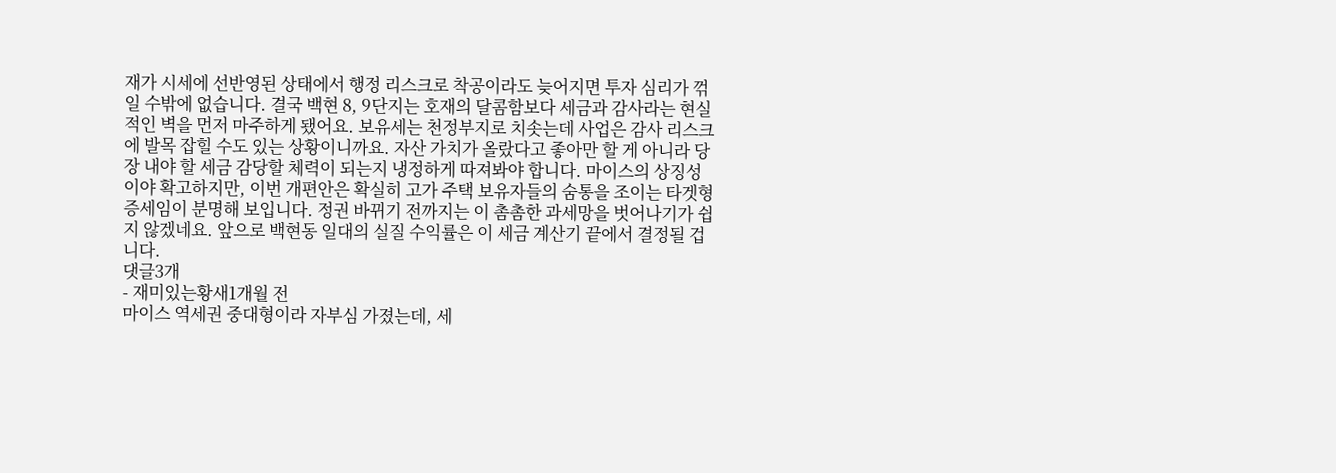재가 시세에 선반영된 상태에서 행정 리스크로 착공이라도 늦어지면 투자 심리가 꺾일 수밖에 없습니다. 결국 백현 8, 9단지는 호재의 달콤함보다 세금과 감사라는 현실적인 벽을 먼저 마주하게 됐어요. 보유세는 천정부지로 치솟는데 사업은 감사 리스크에 발목 잡힐 수도 있는 상황이니까요. 자산 가치가 올랐다고 좋아만 할 게 아니라 당장 내야 할 세금 감당할 체력이 되는지 냉정하게 따져봐야 합니다. 마이스의 상징성이야 확고하지만, 이번 개편안은 확실히 고가 주택 보유자들의 숨통을 조이는 타겟형 증세임이 분명해 보입니다. 정권 바뀌기 전까지는 이 촘촘한 과세망을 벗어나기가 쉽지 않겠네요. 앞으로 백현동 일대의 실질 수익률은 이 세금 계산기 끝에서 결정될 겁니다.
댓글3개
- 재미있는황새1개월 전
마이스 역세권 중대형이라 자부심 가졌는데, 세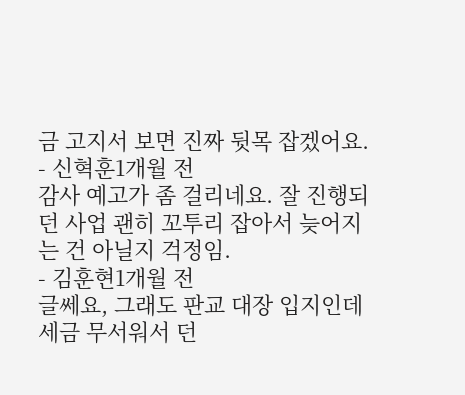금 고지서 보면 진짜 뒷목 잡겠어요.
- 신혁훈1개월 전
감사 예고가 좀 걸리네요. 잘 진행되던 사업 괜히 꼬투리 잡아서 늦어지는 건 아닐지 걱정임.
- 김훈현1개월 전
글쎄요, 그래도 판교 대장 입지인데 세금 무서워서 던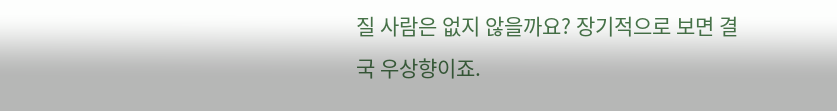질 사람은 없지 않을까요? 장기적으로 보면 결국 우상향이죠.